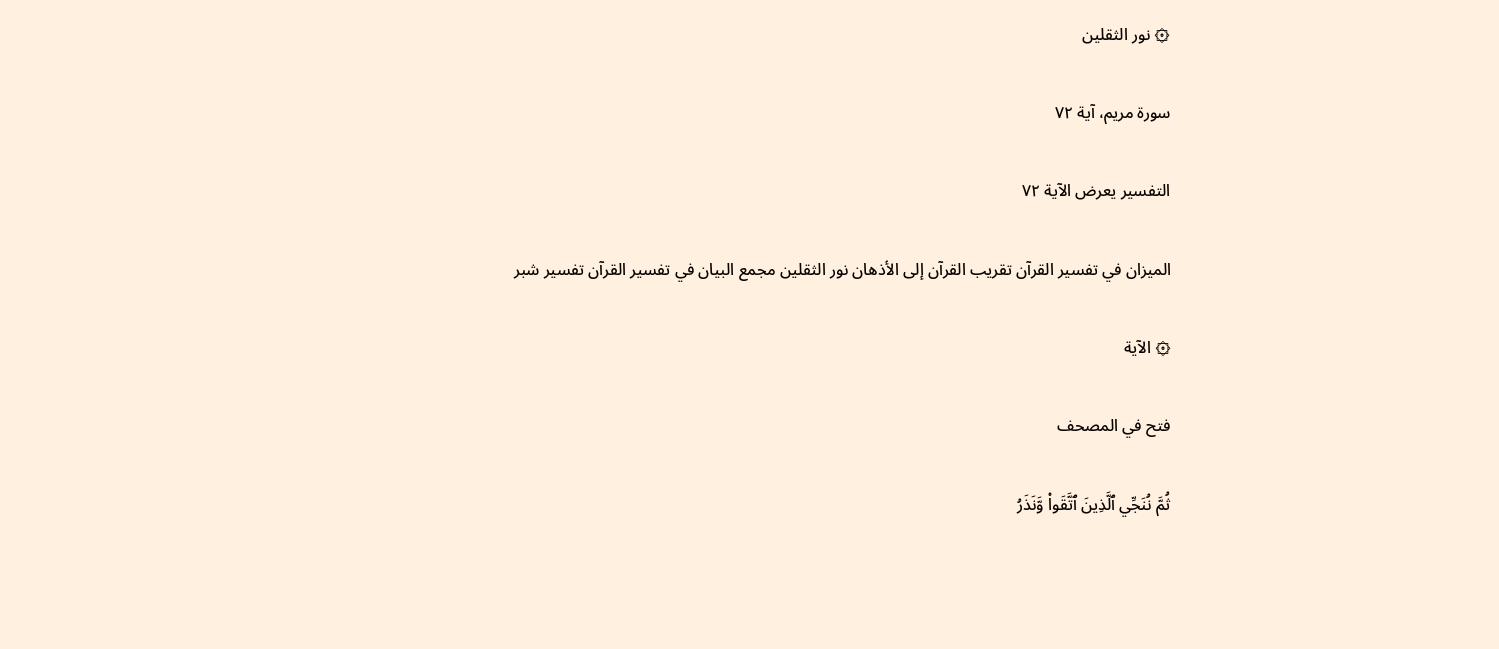۞ نور الثقلين

سورة مريم، آية ٧٢

التفسير يعرض الآية ٧٢

الميزان في تفسير القرآن تقريب القرآن إلى الأذهان نور الثقلين مجمع البيان في تفسير القرآن تفسير شبر

۞ الآية

فتح في المصحف

ثُمَّ نُنَجِّي ٱلَّذِينَ ٱتَّقَواْ وَّنَذَرُ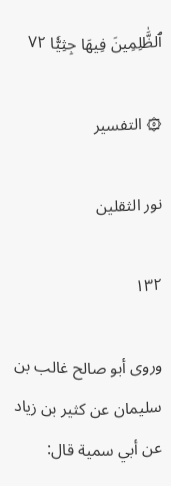ٱلظَّٰلِمِينَ فِيهَا جِثِيّٗا ٧٢

۞ التفسير

نور الثقلين

١٣٢

وروى أبو صالح غالب بن سليمان عن كثير بن زياد عن أبي سمية قال: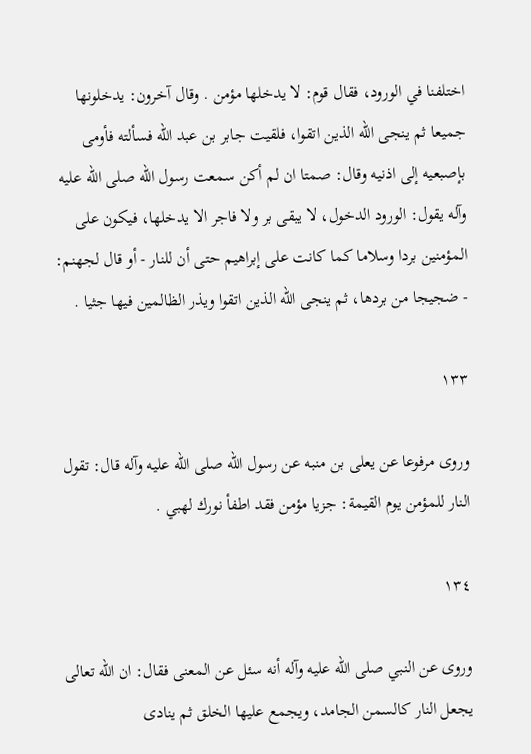اختلفنا في الورود، فقال قوم: لا يدخلها مؤمن . وقال آخرون: يدخلونها جميعا ثم ينجى الله الذين اتقوا، فلقيت جابر بن عبد الله فسألته فأومى بإصبعيه إلى اذنيه وقال: صمتا ان لم أكن سمعت رسول الله صلى الله عليه وآله يقول: الورود الدخول، لا يبقى بر ولا فاجر الا يدخلها، فيكون على المؤمنين بردا وسلاما كما كانت على إبراهيم حتى أن للنار - أو قال لجهنم: - ضجيجا من بردها، ثم ينجى الله الذين اتقوا ويذر الظالمين فيها جثيا .

١٣٣

وروى مرفوعا عن يعلى بن منبه عن رسول الله صلى الله عليه وآله قال: تقول النار للمؤمن يوم القيمة: جزيا مؤمن فقد اطفأ نورك لهبي .

١٣٤

وروى عن النبي صلى الله عليه وآله أنه سئل عن المعنى فقال: ان الله تعالى يجعل النار كالسمن الجامد، ويجمع عليها الخلق ثم ينادى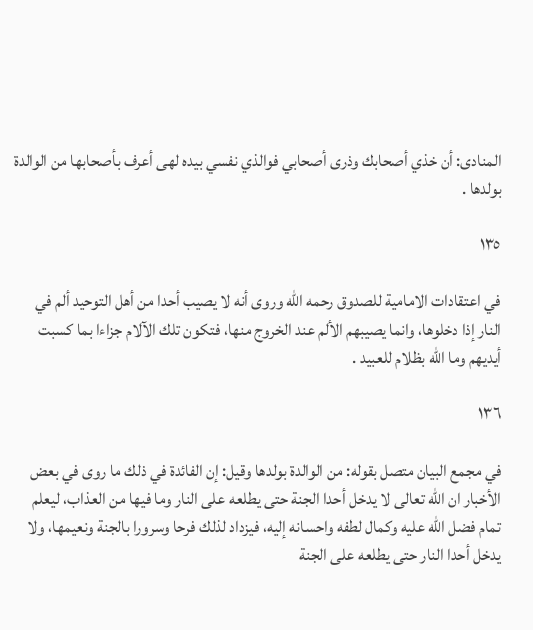المنادى: أن خذي أصحابك وذرى أصحابي فوالذي نفسي بيده لهى أعرف بأصحابها من الوالدة بولدها .

١٣٥

في اعتقادات الامامية للصدوق رحمه الله وروى أنه لا يصيب أحدا من أهل التوحيد ألم في النار إذا دخلوها، وانما يصيبهم الألم عند الخروج منها، فتكون تلك الآلام جزاءا بما كسبت أيديهم وما الله بظلام للعبيد .

١٣٦

في مجمع البيان متصل بقوله: من الوالدة بولدها وقيل: إن الفائدة في ذلك ما روى في بعض الأخبار ان الله تعالى لا يدخل أحدا الجنة حتى يطلعه على النار وما فيها من العذاب، ليعلم تمام فضل الله عليه وكمال لطفه واحسانه إليه، فيزداد لذلك فرحا وسرورا بالجنة ونعيمها، ولا يدخل أحدا النار حتى يطلعه على الجنة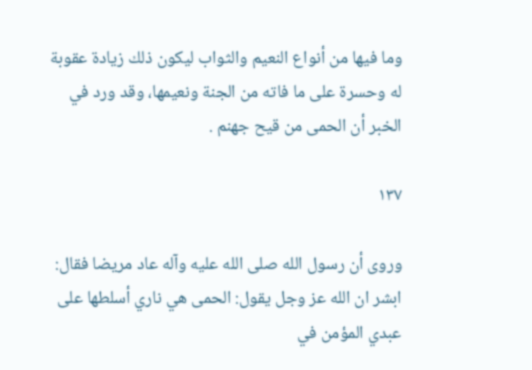وما فيها من أنواع النعيم والثواب ليكون ذلك زيادة عقوبة له وحسرة على ما فاته من الجنة ونعيمها، وقد ورد في الخبر أن الحمى من قيح جهنم .

١٣٧

وروى أن رسول الله صلى الله عليه وآله عاد مريضا فقال: ابشر ان الله عز وجل يقول: الحمى هي ناري أسلطها على عبدي المؤمن في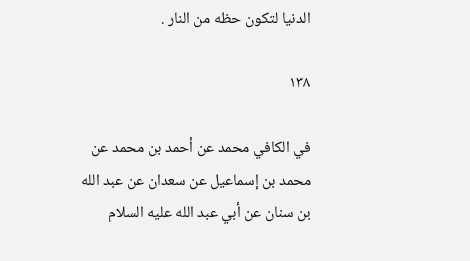الدنيا لتكون حظه من النار .

١٣٨

في الكافي محمد عن أحمد بن محمد عن محمد بن إسماعيل عن سعدان عن عبد الله بن سنان عن أبي عبد الله عليه السلام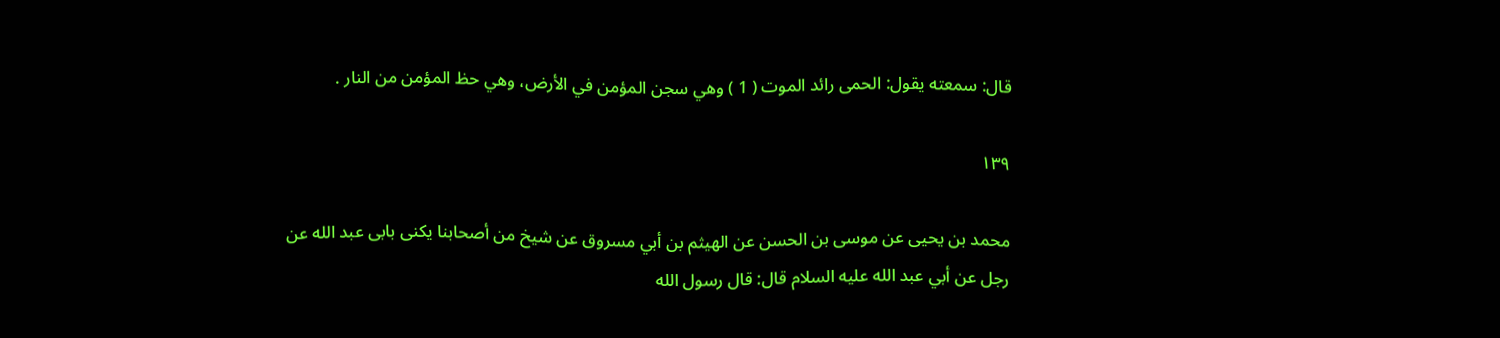قال: سمعته يقول: الحمى رائد الموت ( 1 ) وهي سجن المؤمن في الأرض، وهي حظ المؤمن من النار .

١٣٩

محمد بن يحيى عن موسى بن الحسن عن الهيثم بن أبي مسروق عن شيخ من أصحابنا يكنى بابى عبد الله عن رجل عن أبي عبد الله عليه السلام قال: قال رسول الله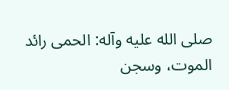صلى الله عليه وآله: الحمى رائد الموت، وسجن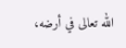الله تعالى في أرضه،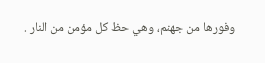وفورها من جهنم، وهي حظ كل مؤمن من النار .